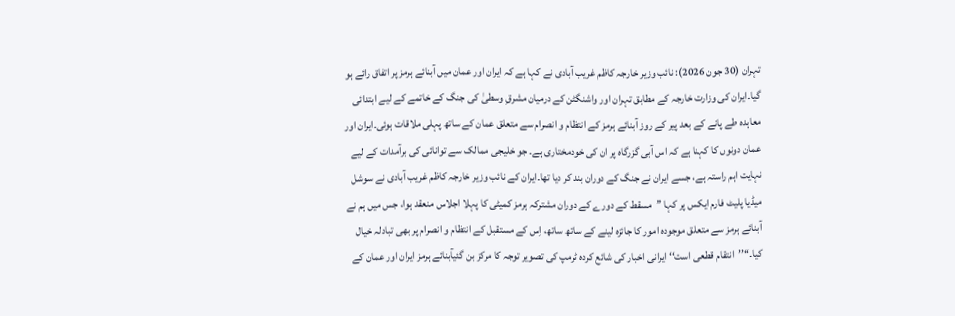تہران (30 جون 2026): نائب وزیر خارجہ کاظم غریب آبادی نے کہا ہے کہ ایران اور عمان میں آبنائے ہرمز پر اتفاق رائے ہو گیا۔ایران کی وزارت خارجہ کے مطابق تہران اور واشنگٹن کے درمیان مشرقِ وسطیٰ کی جنگ کے خاتمے کے لیے ابتدائی معاہدہ طے پانے کے بعد پیر کے روز آبنائے ہرمز کے انتظام و انصرام سے متعلق عمان کے ساتھ پہلی ملاقات ہوئی۔ایران اور عمان دونوں کا کہنا ہے کہ اس آبی گزرگاہ پر ان کی خودمختاری ہے۔ جو خلیجی ممالک سے توانائی کی برآمدات کے لیے نہایت اہم راستہ ہے، جسے ایران نے جنگ کے دوران بند کر دیا تھا۔ایران کے نائب وزیر خارجہ کاظم غریب آبادی نے سوشل میڈیا پلیٹ فارم ایکس پر کہا ’’مسقط کے دورے کے دوران مشترکہ ہرمز کمیٹی کا پہلا اجلاس منعقد ہوا، جس میں ہم نے آبنائے ہرمز سے متعلق موجودہ امور کا جائزہ لینے کے ساتھ ساتھ، اِس کے مستقبل کے انتظام و انصرام پر بھی تبادلہ خیال کیا۔‘‘’’انتقام قطعی است‘‘ ایرانی اخبار کی شائع کردہ ٹرمپ کی تصویر توجہ کا مرکز بن گئیآبنائے ہرمز ایران اور عمان کے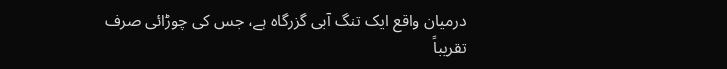درمیان واقع ایک تنگ آبی گزرگاہ ہے، جس کی چوڑائی صرف تقریباً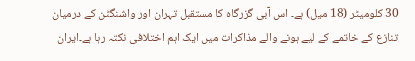30 کلومیٹر (18 میل) ہے۔ اس آبی گزرگاہ کا مستقبل تہران اور واشنگٹن کے درمیان تنازع کے خاتمے کے لیے ہونے والے مذاکرات میں ایک اہم اختلافی نکتہ رہا ہے۔ایران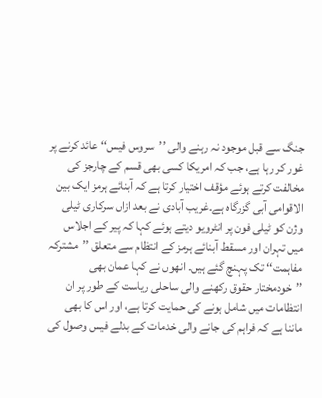جنگ سے قبل موجود نہ رہنے والی ’’سروس فیس‘‘ عائد کرنے پر غور کر رہا ہے، جب کہ امریکا کسی بھی قسم کے چارجز کی مخالفت کرتے ہوئے مؤقف اختیار کرتا ہے کہ آبنائے ہرمز ایک بین الاقوامی آبی گزرگاہ ہے۔غریب آبادی نے بعد ازاں سرکاری ٹیلی وژن کو ٹیلی فون پر انٹرویو دیتے ہوئے کہا کہ پیر کے اجلاس میں تہران اور مسقط آبنائے ہرمز کے انتظام سے متعلق ’’مشترکہ مفاہمت‘‘ تک پہنچ گئے ہیں۔ انھوں نے کہا عمان بھی ’’خودمختار حقوق رکھنے والی ساحلی ریاست کے طور پر ان انتظامات میں شامل ہونے کی حمایت کرتا ہے، اور اس کا بھی ماننا ہے کہ فراہم کی جانے والی خدمات کے بدلے فیس وصول کی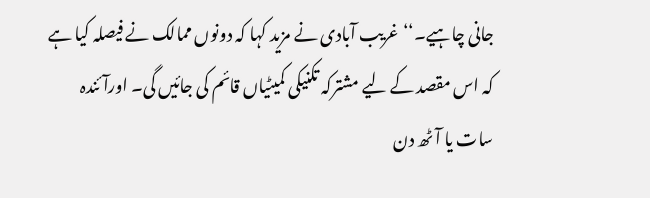جانی چاہیے۔‘‘غریب آبادی نے مزید کہا کہ دونوں ممالک نے فیصلہ کیا ہے کہ اس مقصد کے لیے مشترکہ تکنیکی کمیٹیاں قائم کی جائیں گی۔ اورآئندہ سات یا آٹھ دن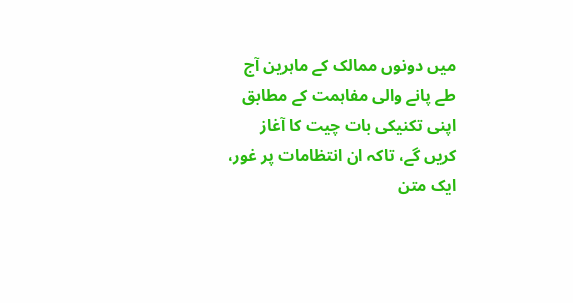میں دونوں ممالک کے ماہرین آج طے پانے والی مفاہمت کے مطابق اپنی تکنیکی بات چیت کا آغاز کریں گے، تاکہ ان انتظامات پر غور، ایک متن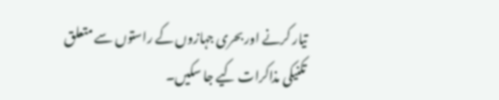تیار کرنے اور بحری جہازوں کے راستوں سے متعلق تکنیکی مذاکرات کیے جا سکیں۔